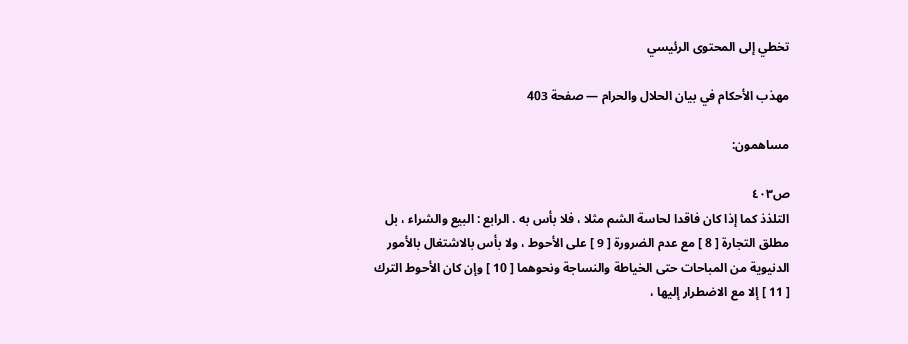تخطي إلى المحتوى الرئيسي

مهذب الأحكام في بيان الحلال والحرام — صفحة 403

مساهمون:

ص٤٠٣
التلذذ كما إذا كان فاقدا لحاسة الشم مثلا ، فلا بأس به . الرابع : البيع والشراء ، بل مطلق التجارة [ 8 ] مع عدم الضرورة [ 9 ] على الأحوط ، ولا بأس بالاشتغال بالأمور الدنيوية من المباحات حتى الخياطة والنساجة ونحوهما [ 10 ] وإن كان الأحوط الترك [ 11 ] إلا مع الاضطرار إليها ،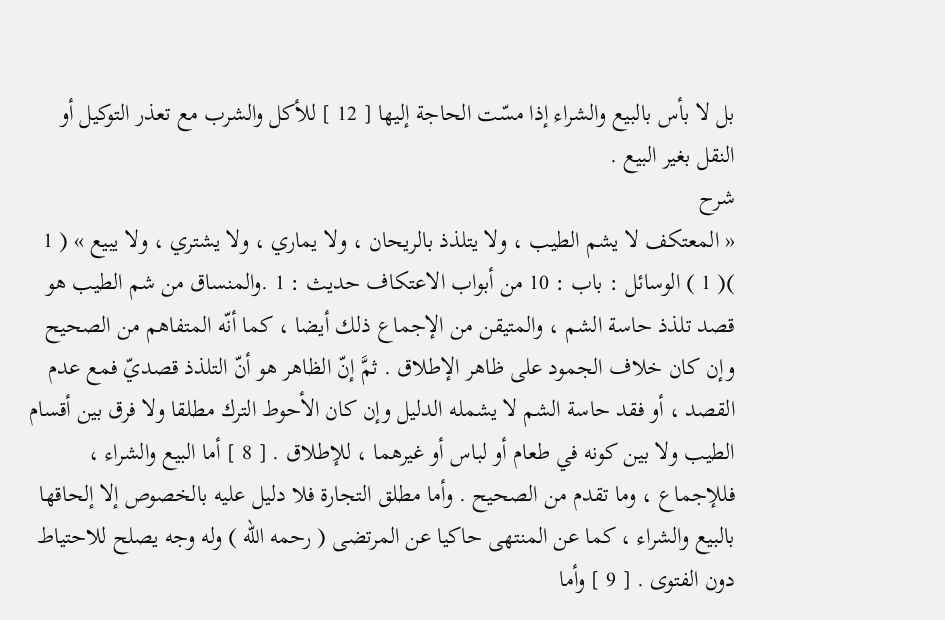بل لا بأس بالبيع والشراء إذا مسّت الحاجة إليها [ 12 ] للأكل والشرب مع تعذر التوكيل أو النقل بغير البيع .
شرح
« المعتكف لا يشم الطيب ، ولا يتلذذ بالريحان ، ولا يماري ، ولا يشتري ، ولا يبيع » ( 1 )( 1 ) الوسائل : باب : 10 من أبواب الاعتكاف حديث : 1 .والمنساق من شم الطيب هو قصد تلذذ حاسة الشم ، والمتيقن من الإجماع ذلك أيضا ، كما أنّه المتفاهم من الصحيح وإن كان خلاف الجمود على ظاهر الإطلاق . ثمَّ إنّ الظاهر هو أنّ التلذذ قصديّ فمع عدم القصد ، أو فقد حاسة الشم لا يشمله الدليل وإن كان الأحوط الترك مطلقا ولا فرق بين أقسام الطيب ولا بين كونه في طعام أو لباس أو غيرهما ، للإطلاق . [ 8 ] أما البيع والشراء ، فللإجماع ، وما تقدم من الصحيح . وأما مطلق التجارة فلا دليل عليه بالخصوص إلا إلحاقها بالبيع والشراء ، كما عن المنتهى حاكيا عن المرتضى ( رحمه الله ) وله وجه يصلح للاحتياط دون الفتوى . [ 9 ] وأما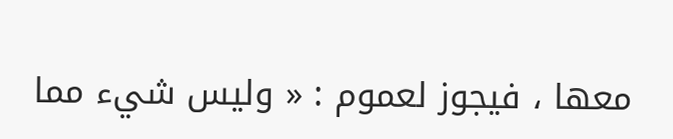معها ، فيجوز لعموم : « وليس شيء مما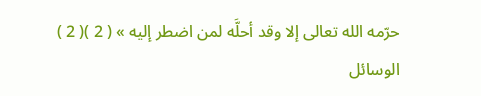حرّمه الله تعالى إلا وقد أحلَّه لمن اضطر إليه » ( 2 )( 2 ) الوسائل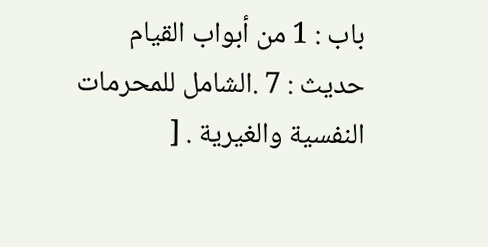باب : 1 من أبواب القيام حديث : 7 .الشامل للمحرمات النفسية والغيرية . [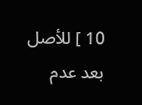10 ] للأصل بعد عدم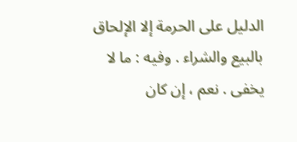الدليل على الحرمة إلا الإلحاق بالبيع والشراء . وفيه : ما لا يخفى . نعم ، إن كان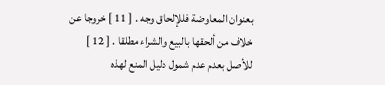بعنوان المعاوضة فللإلحاق وجه . [ 11 ] خروجا عن خلاف من ألحقها بالبيع والشراء مطلقا . [ 12 ] للأصل بعدم عدم شمول دليل المنع لهذه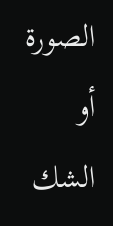الصورة أو الشك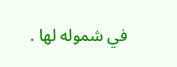في شموله لها .